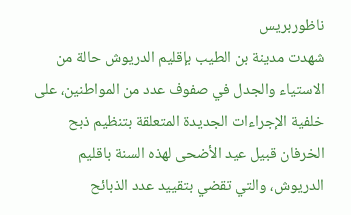ناظوربريس
شهدت مدينة بن الطيب بإقليم الدريوش حالة من الاستياء والجدل في صفوف عدد من المواطنين، على خلفية الإجراءات الجديدة المتعلقة بتنظيم ذبح الخرفان قبيل عيد الأضحى لهذه السنة باقليم الدريوش، والتي تقضي بتقييد عدد الذبائح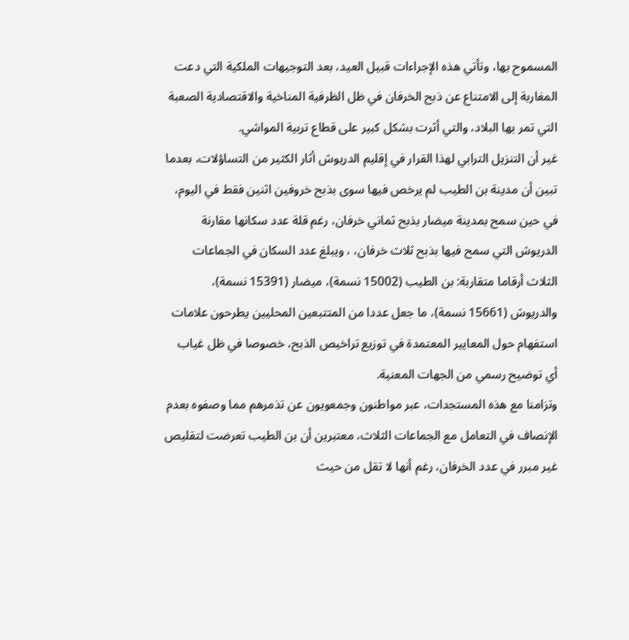المسموح بها، وتأتي هذه الإجراءات قبيل العيد، بعد التوجيهات الملكية التي دعت المغاربة إلى الامتناع عن ذبح الخرفان في ظل الظرفية المناخية والاقتصادية الصعبة التي تمر بها البلاد، والتي أثرت بشكل كبير على قطاع تربية المواشي.
غير أن التنزيل الترابي لهذا القرار في إقليم الدريوش أثار الكثير من التساؤلات، بعدما تبين أن مدينة بن الطيب لم يرخص فيها سوى بذبح خروفين اثنين فقط في اليوم، في حين سمح بمدينة ميضار بذبح ثماني خرفان، رغم قلة عدد سكانها مقارنة الدريوش التي سمح فيها بذبح ثلاث خرفان، ، ويبلغ عدد السكان في الجماعات الثلاث أرقاما متقاربة: بن الطيب (15002 نسمة)، ميضار (15391 نسمة)، والدريوش (15661 نسمة)، ما جعل عددا من المتتبعين المحليين يطرحون علامات استفهام حول المعايير المعتمدة في توزيع تراخيص الذبح، خصوصا في ظل غياب أي توضيح رسمي من الجهات المعنية.
وتزامنا مع هذه المستجدات، عبر مواطنون وجمعويون عن تذمرهم مما وصفوه بعدم الإنصاف في التعامل مع الجماعات الثلاث، معتبرين أن بن الطيب تعرضت لتقليص غير مبرر في عدد الخرفان، رغم أنها لا تقل من حيث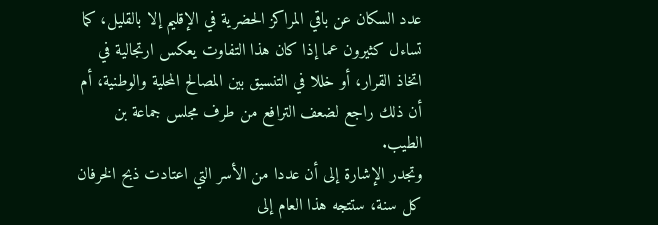عدد السكان عن باقي المراكز الحضرية في الإقليم إلا بالقليل، كما تساءل كثيرون عما إذا كان هذا التفاوت يعكس ارتجالية في اتخاذ القرار، أو خللا في التنسيق بين المصالح المحلية والوطنية، أم أن ذلك راجع لضعف الترافع من طرف مجلس جماعة بن الطيب.
وتجدر الإشارة إلى أن عددا من الأسر التي اعتادت ذبح الخرفان كل سنة، ستتجه هذا العام إلى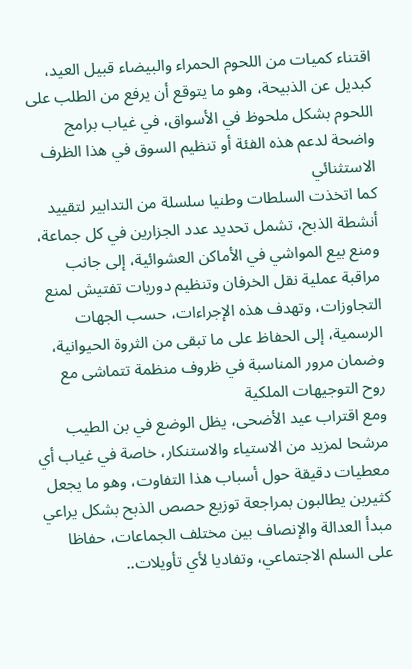اقتناء كميات من اللحوم الحمراء والبيضاء قبيل العيد، كبديل عن الذبيحة، وهو ما يتوقع أن يرفع من الطلب على اللحوم بشكل ملحوظ في الأسواق، في غياب برامج واضحة لدعم هذه الفئة أو تنظيم السوق في هذا الظرف الاستثنائي
كما اتخذت السلطات وطنيا سلسلة من التدابير لتقييد أنشطة الذبح، تشمل تحديد عدد الجزارين في كل جماعة، ومنع بيع المواشي في الأماكن العشوائية، إلى جانب مراقبة عملية نقل الخرفان وتنظيم دوريات تفتيش لمنع التجاوزات، وتهدف هذه الإجراءات، حسب الجهات الرسمية، إلى الحفاظ على ما تبقى من الثروة الحيوانية، وضمان مرور المناسبة في ظروف منظمة تتماشى مع روح التوجيهات الملكية
ومع اقتراب عيد الأضحى، يظل الوضع في بن الطيب مرشحا لمزيد من الاستياء والاستنكار، خاصة في غياب أي معطيات دقيقة حول أسباب هذا التفاوت، وهو ما يجعل كثيرين يطالبون بمراجعة توزيع حصص الذبح بشكل يراعي مبدأ العدالة والإنصاف بين مختلف الجماعات، حفاظا على السلم الاجتماعي، وتفاديا لأي تأويلات..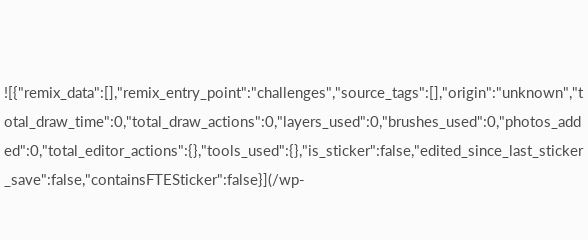![{"remix_data":[],"remix_entry_point":"challenges","source_tags":[],"origin":"unknown","total_draw_time":0,"total_draw_actions":0,"layers_used":0,"brushes_used":0,"photos_added":0,"total_editor_actions":{},"tools_used":{},"is_sticker":false,"edited_since_last_sticker_save":false,"containsFTESticker":false}](/wp-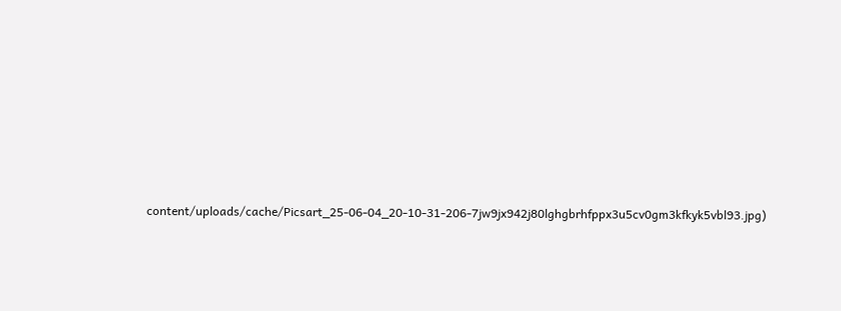content/uploads/cache/Picsart_25-06-04_20-10-31-206-7jw9jx942j80lghgbrhfppx3u5cv0gm3kfkyk5vbl93.jpg)